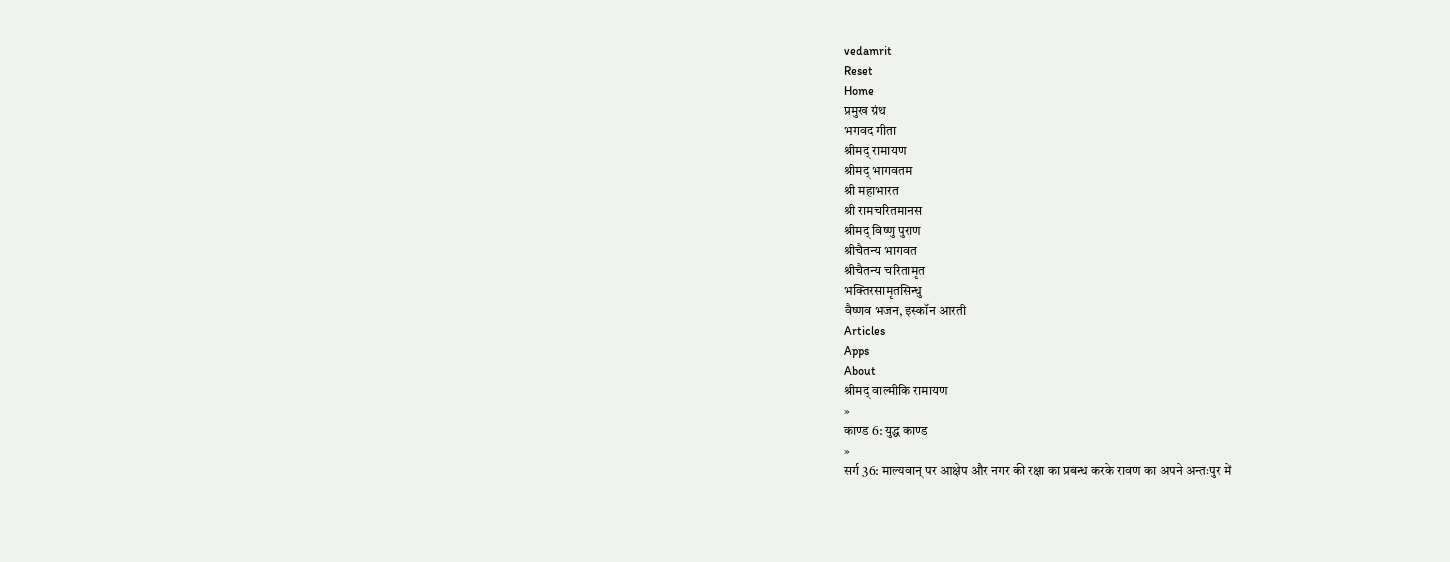vedamrit
Reset
Home
प्रमुख ग्रंथ
भगवद गीता
श्रीमद् रामायण
श्रीमद् भागवतम
श्री महाभारत
श्री रामचरितमानस
श्रीमद् विष्णु पुराण
श्रीचैतन्य भागवत
श्रीचैतन्य चरितामृत
भक्तिरसामृतसिन्धु
वैष्णव भजन, इस्कॉन आरती
Articles
Apps
About
श्रीमद् वाल्मीकि रामायण
»
काण्ड 6: युद्ध काण्ड
»
सर्ग 36: माल्यवान् पर आक्षेप और नगर की रक्षा का प्रबन्ध करके रावण का अपने अन्तःपुर में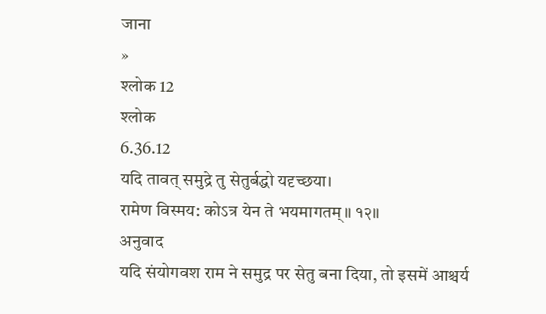जाना
»
श्लोक 12
श्लोक
6.36.12
यदि तावत् समुद्रे तु सेतुर्बद्धो यदृच्छया।
रामेण विस्मय: कोऽत्र येन ते भयमागतम्॥ १२॥
अनुवाद
यदि संयोगवश राम ने समुद्र पर सेतु बना दिया, तो इसमें आश्चर्य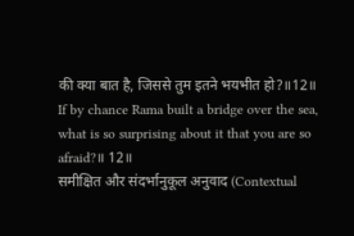की क्या बात है, जिससे तुम इतने भयभीत हो?॥12॥
If by chance Rama built a bridge over the sea, what is so surprising about it that you are so afraid?॥ 12॥
समीक्षित और संदर्भानुकूल अनुवाद (Contextual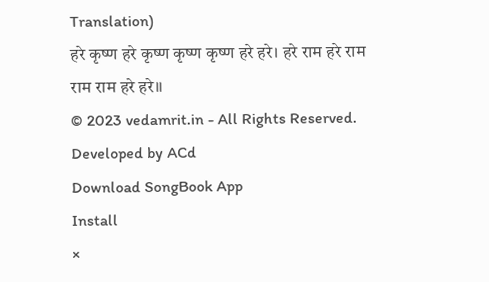Translation)
हरे कृष्ण हरे कृष्ण कृष्ण कृष्ण हरे हरे। हरे राम हरे राम राम राम हरे हरे॥
© 2023 vedamrit.in - All Rights Reserved. Developed by ACd
Download SongBook App
Install
×